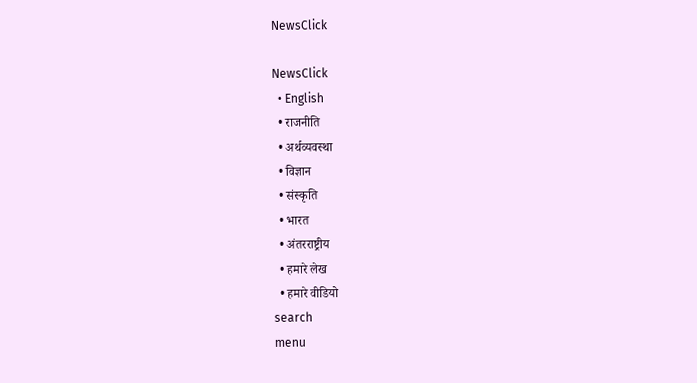NewsClick

NewsClick
  • English
  • राजनीति
  • अर्थव्यवस्था
  • विज्ञान
  • संस्कृति
  • भारत
  • अंतरराष्ट्रीय
  • हमारे लेख
  • हमारे वीडियो
search
menu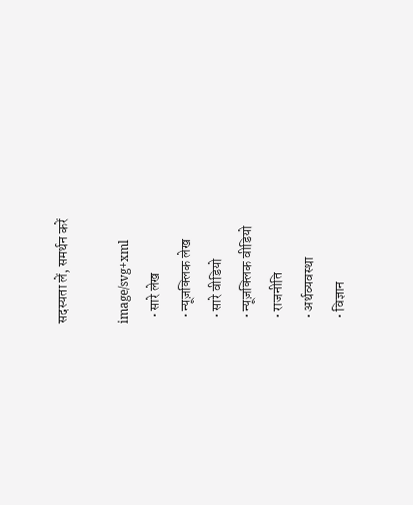सदस्यता लें, समर्थन करें

image/svg+xml
  • सारे लेख
  • न्यूज़क्लिक लेख
  • सारे वीडियो
  • न्यूज़क्लिक वीडियो
  • राजनीति
  • अर्थव्यवस्था
  • विज्ञान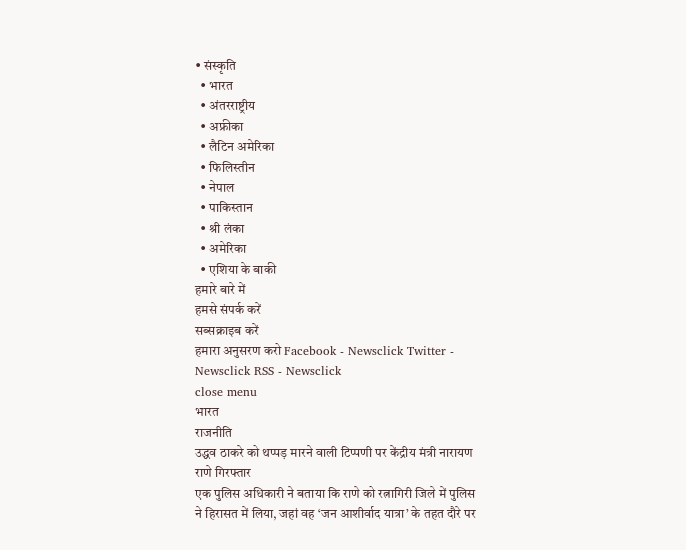• संस्कृति
  • भारत
  • अंतरराष्ट्रीय
  • अफ्रीका
  • लैटिन अमेरिका
  • फिलिस्तीन
  • नेपाल
  • पाकिस्तान
  • श्री लंका
  • अमेरिका
  • एशिया के बाकी
हमारे बारे में
हमसे संपर्क करें
सब्सक्राइब करें
हमारा अनुसरण करो Facebook - Newsclick Twitter - Newsclick RSS - Newsclick
close menu
भारत
राजनीति
उद्धव ठाकरे को थप्पड़ मारने वाली टिप्पणी पर केंद्रीय मंत्री नारायण राणे गिरफ्तार
एक पुलिस अधिकारी ने बताया कि राणे को रत्नागिरी जिले में पुलिस ने हिरासत में लिया, जहां वह ‘जन आशीर्वाद यात्रा’ के तहत दौरे पर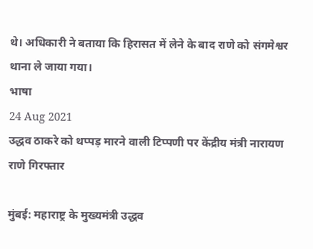थे। अधिकारी ने बताया कि हिरासत में लेने के बाद राणे को संगमेश्वर थाना ले जाया गया।
भाषा
24 Aug 2021
उद्धव ठाकरे को थप्पड़ मारने वाली टिप्पणी पर केंद्रीय मंत्री नारायण राणे गिरफ्तार

मुंबई: महाराष्ट्र के मुख्यमंत्री उद्धव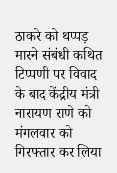ठाकरे को थप्पड़ मारने संबंधी कथित टिप्पणी पर विवाद के बाद केंद्रीय मंत्री नारायण राणे को मंगलवार को गिरफ्तार कर लिया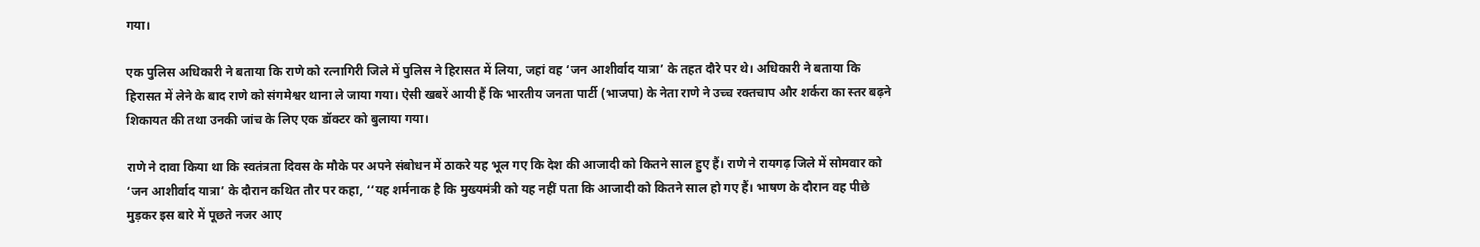गया।

एक पुलिस अधिकारी ने बताया कि राणे को रत्नागिरी जिले में पुलिस ने हिरासत में लिया, जहां वह ‘जन आशीर्वाद यात्रा’ के तहत दौरे पर थे। अधिकारी ने बताया कि हिरासत में लेने के बाद राणे को संगमेश्वर थाना ले जाया गया। ऐसी खबरें आयी हैं कि भारतीय जनता पार्टी (भाजपा) के नेता राणे ने उच्च रक्तचाप और शर्करा का स्तर बढ़ने शिकायत की तथा उनकी जांच के लिए एक डॉक्टर को बुलाया गया।

राणे ने दावा किया था कि स्वतंत्रता दिवस के मौके पर अपने संबोधन में ठाकरे यह भूल गए कि देश की आजादी को कितने साल हुए हैं। राणे ने रायगढ़ जिले में सोमवार को ‘जन आशीर्वाद यात्रा’ के दौरान कथित तौर पर कहा, ‘‘यह शर्मनाक है कि मुख्यमंत्री को यह नहीं पता कि आजादी को कितने साल हो गए हैं। भाषण के दौरान वह पीछे मुड़कर इस बारे में पूछते नजर आए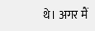थे। अगर मैं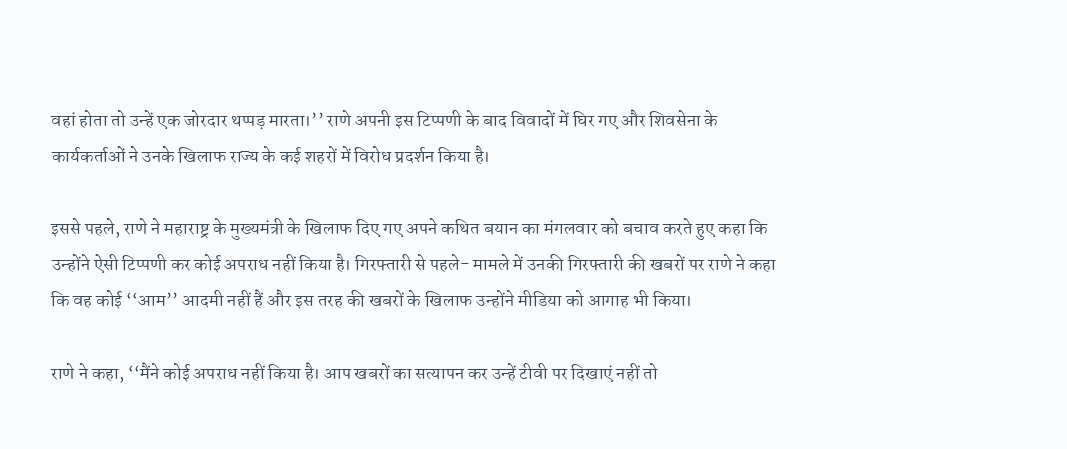वहां होता तो उन्हें एक जोरदार थप्पड़ मारता।’’ राणे अपनी इस टिप्पणी के बाद विवादों में घिर गए और शिवसेना के कार्यकर्ताओं ने उनके खिलाफ राज्य के कई शहरों में विरोध प्रदर्शन किया है।

इससे पहले, राणे ने महाराष्ट्र के मुख्यमंत्री के खिलाफ दिए गए अपने कथित बयान का मंगलवार को बचाव करते हुए कहा कि उन्होंने ऐसी टिप्पणी कर कोई अपराध नहीं किया है। गिरफ्तारी से पहले- मामले में उनकी गिरफ्तारी की खबरों पर राणे ने कहा कि वह कोई ‘‘आम’’ आदमी नहीं हैं और इस तरह की खबरों के खिलाफ उन्होंने मीडिया को आगाह भी किया।

राणे ने कहा, ‘‘मैंने कोई अपराध नहीं किया है। आप खबरों का सत्यापन कर उन्हें टीवी पर दिखाएं नहीं तो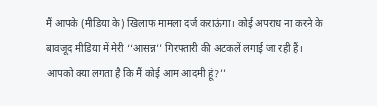मैं आपके (मीडिया के) खिलाफ मामला दर्ज कराऊंगा। कोई अपराध ना करने के बावजूद मीडिया में मेरी ‘‘आसन्न’’ गिरफ्तारी की अटकलें लगाई जा रही हैं। आपको क्या लगता है कि मैं कोई आम आदमी हूं?’’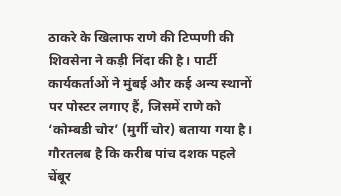ठाकरे के खिलाफ राणे की टिप्पणी की शिवसेना ने कड़ी निंदा की है। पार्टी कार्यकर्ताओं ने मुंबई और कई अन्य स्थानों पर पोस्टर लगाए हैं, जिसमें राणे को ‘कोम्बडी चोर’ (मुर्गी चोर) बताया गया है। गौरतलब है कि करीब पांच दशक पहले चेंबूर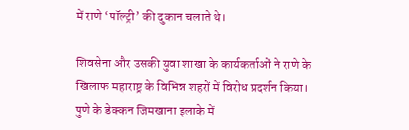में राणे ‘पॉल्ट्री’ की दुकान चलाते थे।

शिवसेना और उसकी युवा शाखा के कार्यकर्ताओं ने राणे के खिलाफ महाराष्ट्र के विभिन्न शहरों में विरोध प्रदर्शन किया। पुणे के डेक्कन जिमखाना इलाके में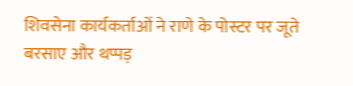शिवसेना कार्यकर्ताओं ने राणे के पोस्टर पर जूते बरसाए और थप्पड़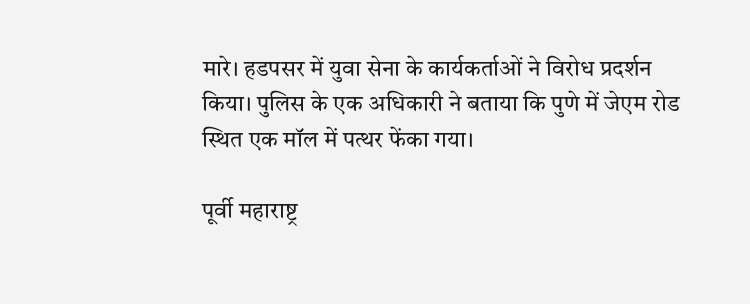मारे। हडपसर में युवा सेना के कार्यकर्ताओं ने विरोध प्रदर्शन किया। पुलिस के एक अधिकारी ने बताया कि पुणे में जेएम रोड स्थित एक मॉल में पत्थर फेंका गया।

पूर्वी महाराष्ट्र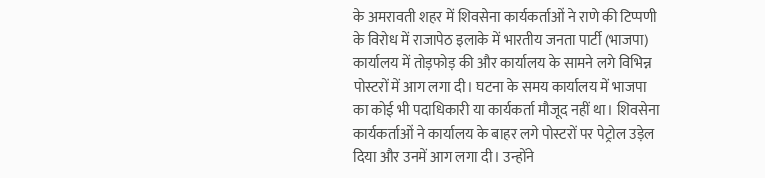के अमरावती शहर में शिवसेना कार्यकर्ताओं ने राणे की टिप्पणी के विरोध में राजापेठ इलाके में भारतीय जनता पार्टी (भाजपा) कार्यालय में तोड़फोड़ की और कार्यालय के सामने लगे विभिन्न पोस्टरों में आग लगा दी। घटना के समय कार्यालय में भाजपा का कोई भी पदाधिकारी या कार्यकर्ता मौजूद नहीं था। शिवसेना कार्यकर्ताओं ने कार्यालय के बाहर लगे पोस्टरों पर पेट्रोल उड़ेल दिया और उनमें आग लगा दी। उन्होंने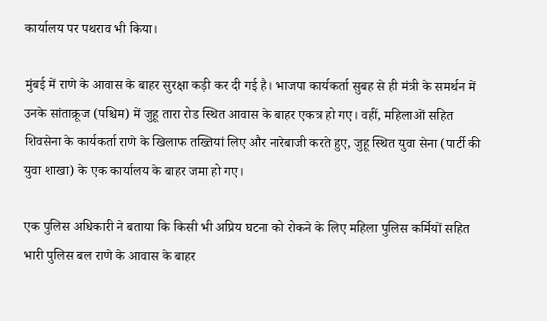कार्यालय पर पथराव भी किया।

मुंबई में राणे के आवास के बाहर सुरक्षा कड़ी कर दी गई है। भाजपा कार्यकर्ता सुबह से ही मंत्री के समर्थन में उनके सांताक्रूज (पश्चिम) में जुहू तारा रोड स्थित आवास के बाहर एकत्र हो गए। वहीं, महिलाओं सहित शिवसेना के कार्यकर्ता राणे के खिलाफ तख्तियां लिए और नारेबाजी करते हुए, जुहू स्थित युवा सेना (पार्टी की युवा शाखा) के एक कार्यालय के बाहर जमा हो गए।

एक पुलिस अधिकारी ने बताया कि किसी भी अप्रिय घटना को रोकने के लिए महिला पुलिस कर्मियों सहित भारी पुलिस बल राणे के आवास के बाहर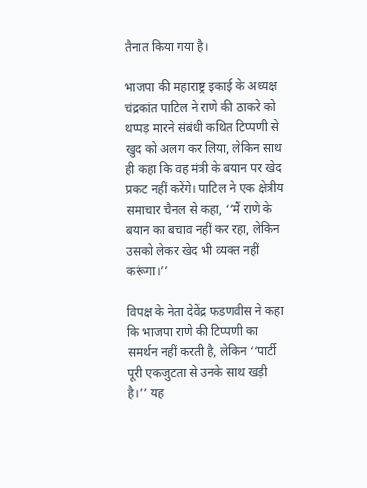तैनात किया गया है।

भाजपा की महाराष्ट्र इकाई के अध्यक्ष चंद्रकांत पाटिल ने राणे की ठाकरे को थप्पड़ मारने संबंधी कथित टिप्पणी से खुद को अलग कर लिया, लेकिन साथ ही कहा कि वह मंत्री के बयान पर खेद प्रकट नहीं करेंगे। पाटिल ने एक क्षेत्रीय समाचार चैनल से कहा, ‘‘मैं राणे के बयान का बचाव नहीं कर रहा, लेकिन उसको लेकर खेद भी व्यक्त नहीं करूंगा।’’

विपक्ष के नेता देवेंद्र फडणवीस ने कहा कि भाजपा राणे की टिप्पणी का समर्थन नहीं करती है, लेकिन ‘‘पार्टी पूरी एकजुटता से उनके साथ खड़ी है।’’ यह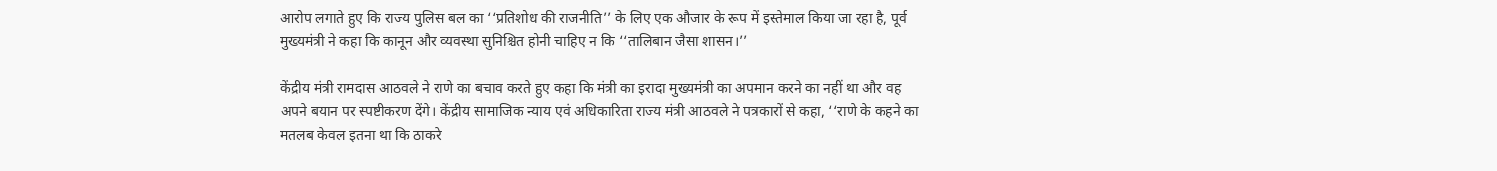आरोप लगाते हुए कि राज्य पुलिस बल का ‘‘प्रतिशोध की राजनीति’’ के लिए एक औजार के रूप में इस्तेमाल किया जा रहा है, पूर्व मुख्यमंत्री ने कहा कि कानून और व्यवस्था सुनिश्चित होनी चाहिए न कि ‘‘तालिबान जैसा शासन।’’

केंद्रीय मंत्री रामदास आठवले ने राणे का बचाव करते हुए कहा कि मंत्री का इरादा मुख्यमंत्री का अपमान करने का नहीं था और वह अपने बयान पर स्पष्टीकरण देंगे। केंद्रीय सामाजिक न्याय एवं अधिकारिता राज्य मंत्री आठवले ने पत्रकारों से कहा, ‘‘राणे के कहने का मतलब केवल इतना था कि ठाकरे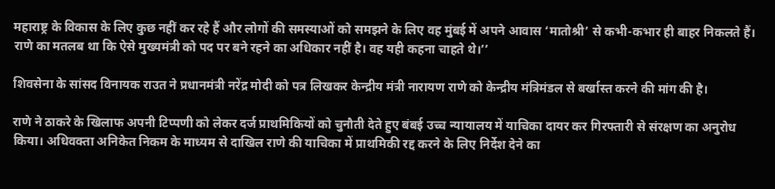महाराष्ट्र के विकास के लिए कुछ नहीं कर रहे हैं और लोगों की समस्याओं को समझने के लिए वह मुंबई में अपने आवास ‘मातोश्री’ से कभी-कभार ही बाहर निकलते हैं। राणे का मतलब था कि ऐसे मुख्यमंत्री को पद पर बने रहने का अधिकार नहीं है। वह यही कहना चाहते थे।’’

शिवसेना के सांसद विनायक राउत ने प्रधानमंत्री नरेंद्र मोदी को पत्र लिखकर केन्द्रीय मंत्री नारायण राणे को केन्द्रीय मंत्रिमंडल से बर्खास्त करने की मांग की है।

राणे ने ठाकरे के खिलाफ अपनी टिप्पणी को लेकर दर्ज प्राथमिकियों को चुनौती देते हुए बंबई उच्च न्यायालय में याचिका दायर कर गिरफ्तारी से संरक्षण का अनुरोध किया। अधिवक्ता अनिकेत निकम के माध्यम से दाखिल राणे की याचिका में प्राथमिकी रद्द करने के लिए निर्देश देने का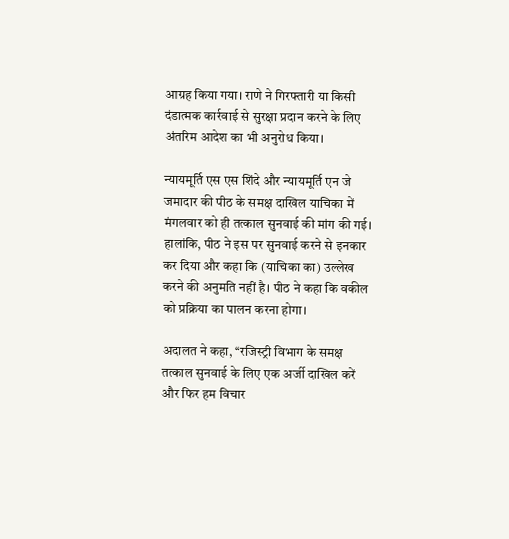आग्रह किया गया। राणे ने गिरफ्तारी या किसी दंडात्मक कार्रवाई से सुरक्षा प्रदान करने के लिए अंतरिम आदेश का भी अनुरोध किया।

न्यायमूर्ति एस एस शिंदे और न्यायमूर्ति एन जे जमादार की पीठ के समक्ष दाखिल याचिका में मंगलवार को ही तत्काल सुनवाई की मांग की गई। हालांकि, पीठ ने इस पर सुनवाई करने से इनकार कर दिया और कहा कि (याचिका का) उल्लेख करने की अनुमति नहीं है। पीठ ने कहा कि वकील को प्रक्रिया का पालन करना होगा।

अदालत ने कहा, ‘‘रजिस्ट्री विभाग के समक्ष तत्काल सुनवाई के लिए एक अर्जी दाखिल करें और फिर हम विचार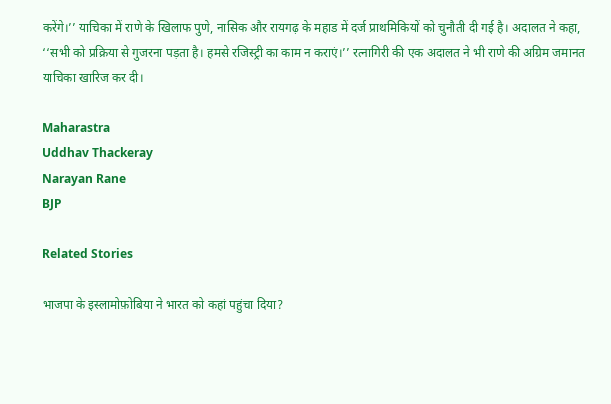करेंगे।’’ याचिका में राणे के खिलाफ पुणे, नासिक और रायगढ़ के महाड में दर्ज प्राथमिकियों को चुनौती दी गई है। अदालत ने कहा, ‘‘सभी को प्रक्रिया से गुजरना पड़ता है। हमसे रजिस्ट्री का काम न कराएं।’’ रत्नागिरी की एक अदालत ने भी राणे की अग्रिम जमानत याचिका खारिज कर दी।

Maharastra
Uddhav Thackeray
Narayan Rane
BJP

Related Stories

भाजपा के इस्लामोफ़ोबिया ने भारत को कहां पहुंचा दिया?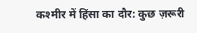कश्मीर में हिंसा का दौर: कुछ ज़रूरी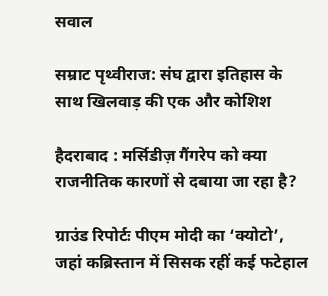सवाल

सम्राट पृथ्वीराज: संघ द्वारा इतिहास के साथ खिलवाड़ की एक और कोशिश

हैदराबाद : मर्सिडीज़ गैंगरेप को क्या राजनीतिक कारणों से दबाया जा रहा है?

ग्राउंड रिपोर्टः पीएम मोदी का ‘क्योटो’, जहां कब्रिस्तान में सिसक रहीं कई फटेहाल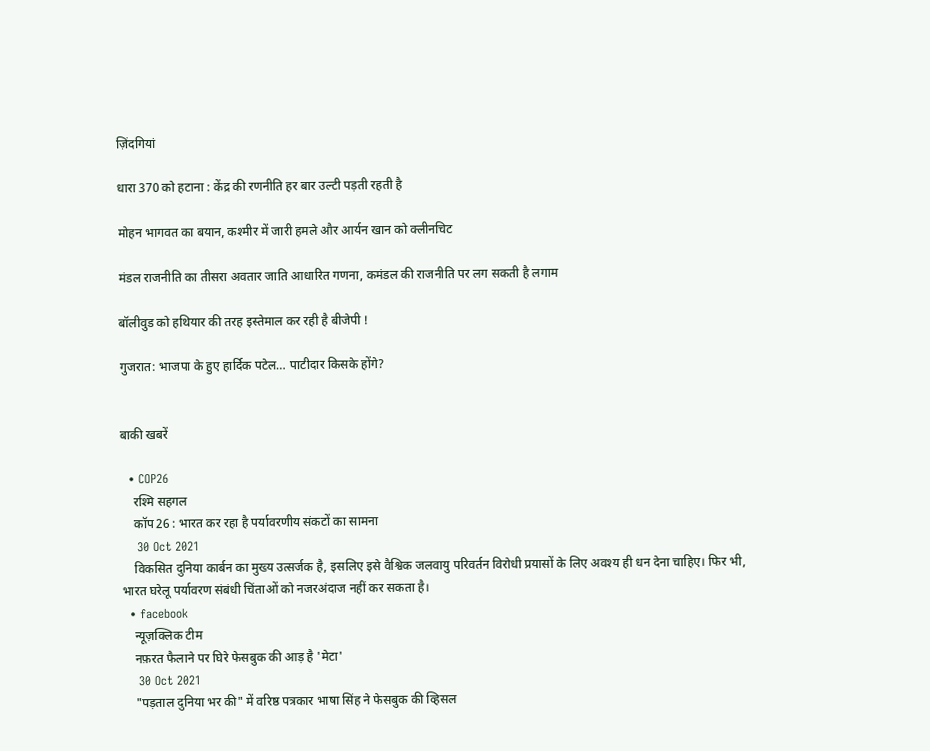ज़िंदगियां

धारा 370 को हटाना : केंद्र की रणनीति हर बार उल्टी पड़ती रहती है

मोहन भागवत का बयान, कश्मीर में जारी हमले और आर्यन खान को क्लीनचिट

मंडल राजनीति का तीसरा अवतार जाति आधारित गणना, कमंडल की राजनीति पर लग सकती है लगाम

बॉलीवुड को हथियार की तरह इस्तेमाल कर रही है बीजेपी !

गुजरात: भाजपा के हुए हार्दिक पटेल… पाटीदार किसके होंगे?


बाकी खबरें

  • COP26
    रश्मि सहगल
    कॉप26 : भारत कर रहा है पर्यावरणीय संकटों का सामना
    30 Oct 2021
    विकसित दुनिया कार्बन का मुख्य उत्सर्जक है, इसलिए इसे वैश्विक जलवायु परिवर्तन विरोधी प्रयासों के लिए अवश्य ही धन देना चाहिए। फिर भी, भारत घरेलू पर्यावरण संबंधी चिंताओं को नजरअंदाज नहीं कर सकता है।
  • facebook
    न्यूज़क्लिक टीम
    नफ़रत फैलाने पर घिरे फेसबुक की आड़ है 'मेटा'
    30 Oct 2021
    "पड़ताल दुनिया भर की" में वरिष्ठ पत्रकार भाषा सिंह ने फेसबुक की व्हिसल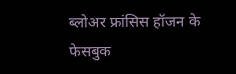ब्लोअर फ्रांसिस हॉजन के फेसबुक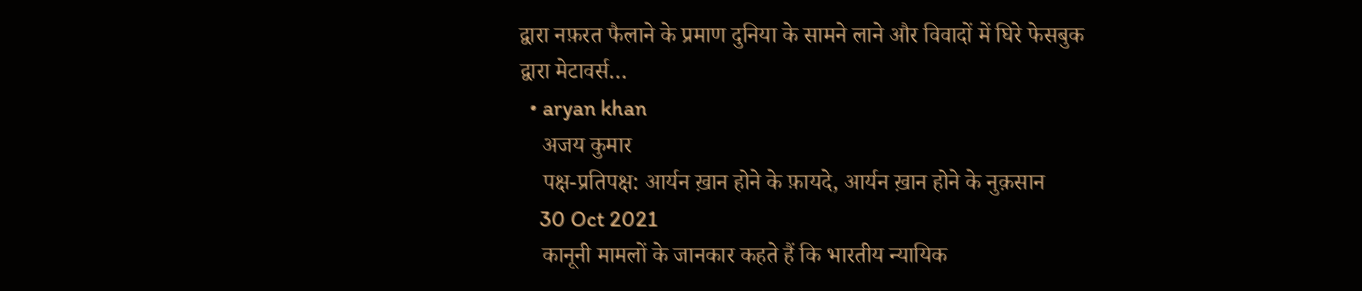द्वारा नफ़रत फैलाने के प्रमाण दुनिया के सामने लाने और विवादों में घिरे फेसबुक द्वारा मेटावर्स…
  • aryan khan
    अजय कुमार
    पक्ष-प्रतिपक्ष: आर्यन ख़ान होने के फ़ायदे, आर्यन ख़ान होने के नुक़सान
    30 Oct 2021
    कानूनी मामलों के जानकार कहते हैं कि भारतीय न्यायिक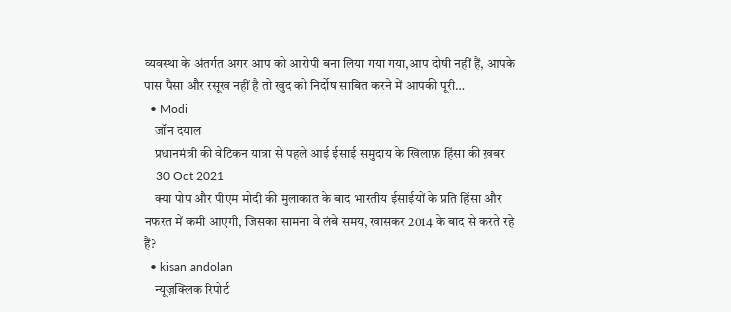व्यवस्था के अंतर्गत अगर आप को आरोपी बना लिया गया गया,आप दोषी नहीं हैं, आपके पास पैसा और रसूख नहीं है तो खुद को निर्दोष साबित करने में आपकी पूरी…
  • Modi
    जॉन दयाल
    प्रधानमंत्री की वेटिकन यात्रा से पहले आई ईसाई समुदाय के खिलाफ़ हिंसा की ख़बर
    30 Oct 2021
    क्या पोप और पीएम मोदी की मुलाकात के बाद भारतीय ईसाईयों के प्रति हिंसा और नफरत में कमी आएगी, जिसका सामना वे लंबे समय, खासकर 2014 के बाद से करते रहे हैं?
  • kisan andolan
    न्यूज़क्लिक रिपोर्ट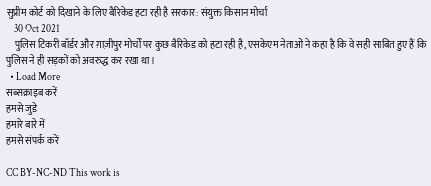सुप्रीम कोर्ट को दिखाने के लिए बैरिकेड हटा रही है सरकार: संयुक्त किसान मोर्चा
    30 Oct 2021
    पुलिस टिकरी बॉर्डर और ग़ाज़ीपुर मोर्चों पर कुछ बैरिकेड को हटा रही है, एसकेएम नेताओं ने कहा है कि वे सही साबित हुए हैं कि पुलिस ने ही सड़कों को अवरुद्ध कर रखा था।
  • Load More
सब्सक्राइब करें
हमसे जुडे
हमारे बारे में
हमसे संपर्क करें

CC BY-NC-ND This work is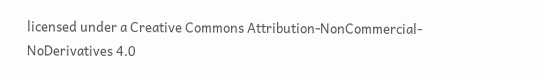licensed under a Creative Commons Attribution-NonCommercial-NoDerivatives 4.0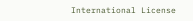International License